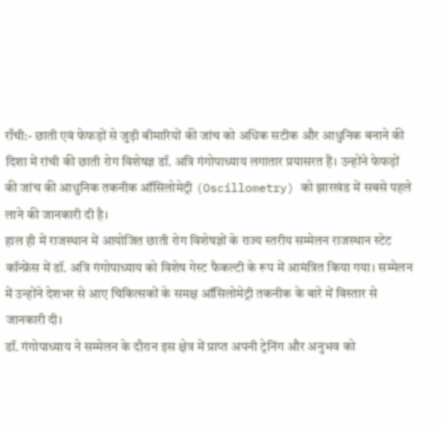राँची:- छाती एवं फेफड़ों से जुड़ी बीमारियों की जांच को अधिक सटीक और आधुनिक बनाने की दिशा में रांची की छाती रोग विशेषज्ञ डॉ. अत्रि गंगोपाध्याय लगातार प्रयासरत हैं। उन्होंने फेफड़ों की जांच की आधुनिक तकनीक ऑसिलोमेट्री (Oscillometry) को झारखंड में सबसे पहले लाने की जानकारी दी है।
हाल ही में राजस्थान में आयोजित छाती रोग विशेषज्ञों के राज्य स्तरीय सम्मेलन राजस्थान स्टेट कॉन्फ्रेंस में डॉ. अत्रि गंगोपाध्याय को विशेष गेस्ट फैकल्टी के रूप में आमंत्रित किया गया। सम्मेलन में उन्होंने देशभर से आए चिकित्सकों के समक्ष ऑसिलोमेट्री तकनीक के बारे में विस्तार से जानकारी दी।
डॉ. गंगोपाध्याय ने सम्मेलन के दौरान इस क्षेत्र में प्राप्त अपनी ट्रेनिंग और अनुभव को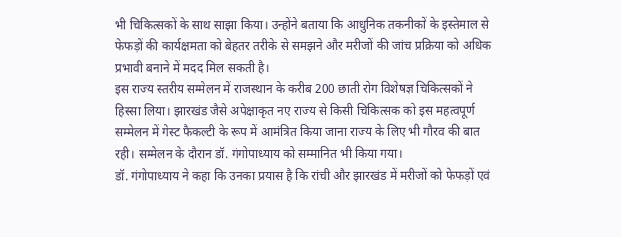भी चिकित्सकों के साथ साझा किया। उन्होंने बताया कि आधुनिक तकनीकों के इस्तेमाल से फेफड़ों की कार्यक्षमता को बेहतर तरीके से समझने और मरीजों की जांच प्रक्रिया को अधिक प्रभावी बनाने में मदद मिल सकती है।
इस राज्य स्तरीय सम्मेलन में राजस्थान के करीब 200 छाती रोग विशेषज्ञ चिकित्सकों ने हिस्सा लिया। झारखंड जैसे अपेक्षाकृत नए राज्य से किसी चिकित्सक को इस महत्वपूर्ण सम्मेलन में गेस्ट फैकल्टी के रूप में आमंत्रित किया जाना राज्य के लिए भी गौरव की बात रही। सम्मेलन के दौरान डॉ. गंगोपाध्याय को सम्मानित भी किया गया।
डॉ. गंगोपाध्याय ने कहा कि उनका प्रयास है कि रांची और झारखंड में मरीजों को फेफड़ों एवं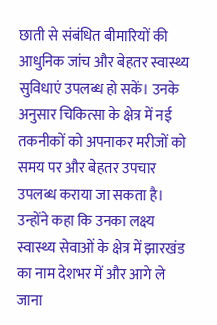छाती से संबंधित बीमारियों की आधुनिक जांच और बेहतर स्वास्थ्य सुविधाएं उपलब्ध हो सकें। उनके अनुसार चिकित्सा के क्षेत्र में नई तकनीकों को अपनाकर मरीजों को समय पर और बेहतर उपचार उपलब्ध कराया जा सकता है।
उन्होंने कहा कि उनका लक्ष्य स्वास्थ्य सेवाओं के क्षेत्र में झारखंड का नाम देशभर में और आगे ले जाना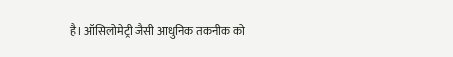है। ऑसिलोमेट्री जैसी आधुनिक तकनीक को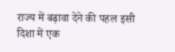राज्य में बढ़ावा देने की पहल इसी दिशा में एक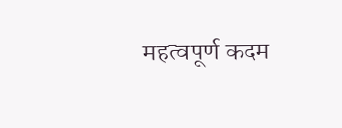महत्वपूर्ण कदम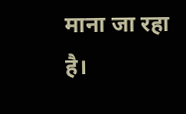माना जा रहा है।